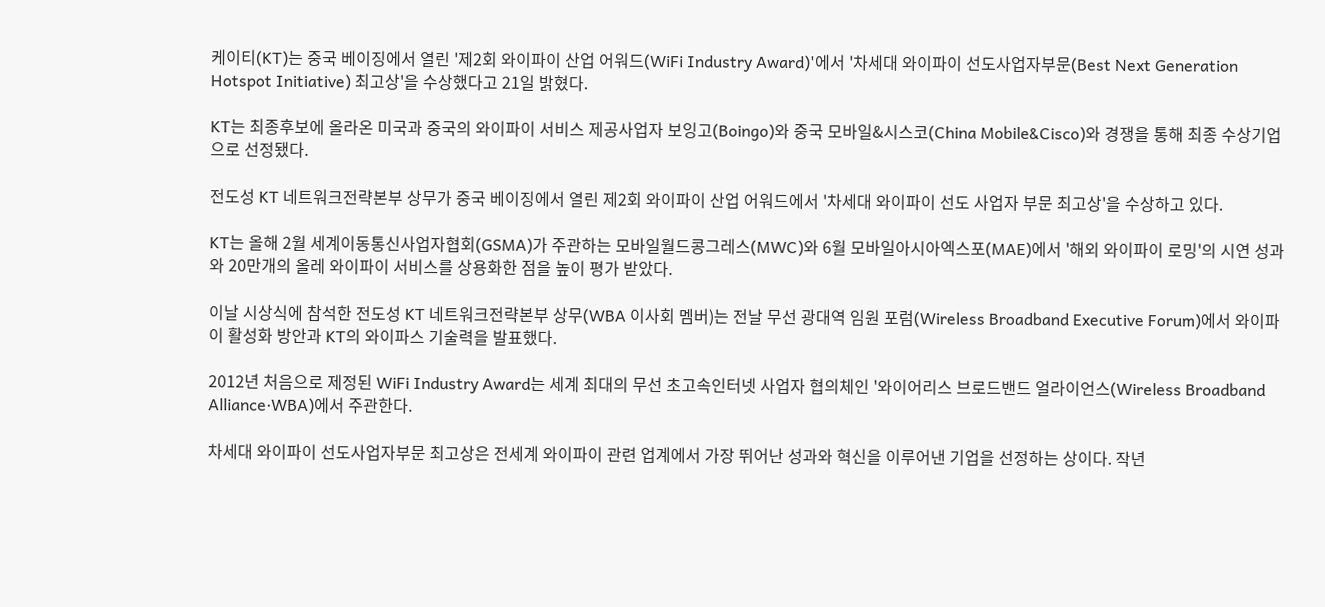케이티(KT)는 중국 베이징에서 열린 '제2회 와이파이 산업 어워드(WiFi Industry Award)'에서 '차세대 와이파이 선도사업자부문(Best Next Generation Hotspot Initiative) 최고상'을 수상했다고 21일 밝혔다.

KT는 최종후보에 올라온 미국과 중국의 와이파이 서비스 제공사업자 보잉고(Boingo)와 중국 모바일&시스코(China Mobile&Cisco)와 경쟁을 통해 최종 수상기업으로 선정됐다.

전도성 KT 네트워크전략본부 상무가 중국 베이징에서 열린 제2회 와이파이 산업 어워드에서 '차세대 와이파이 선도 사업자 부문 최고상'을 수상하고 있다.

KT는 올해 2월 세계이동통신사업자협회(GSMA)가 주관하는 모바일월드콩그레스(MWC)와 6월 모바일아시아엑스포(MAE)에서 '해외 와이파이 로밍'의 시연 성과와 20만개의 올레 와이파이 서비스를 상용화한 점을 높이 평가 받았다.

이날 시상식에 참석한 전도성 KT 네트워크전략본부 상무(WBA 이사회 멤버)는 전날 무선 광대역 임원 포럼(Wireless Broadband Executive Forum)에서 와이파이 활성화 방안과 KT의 와이파스 기술력을 발표했다.

2012년 처음으로 제정된 WiFi Industry Award는 세계 최대의 무선 초고속인터넷 사업자 협의체인 '와이어리스 브로드밴드 얼라이언스(Wireless Broadband Alliance·WBA)에서 주관한다.

차세대 와이파이 선도사업자부문 최고상은 전세계 와이파이 관련 업계에서 가장 뛰어난 성과와 혁신을 이루어낸 기업을 선정하는 상이다. 작년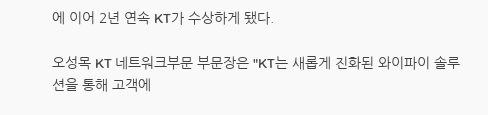에 이어 2년 연속 KT가 수상하게 됐다.

오성목 KT 네트워크부문 부문장은 "KT는 새롭게 진화된 와이파이 솔루션을 통해 고객에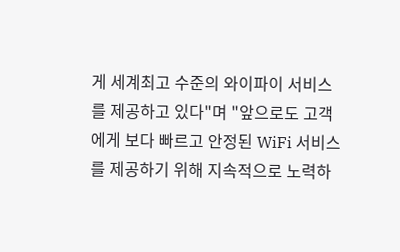게 세계최고 수준의 와이파이 서비스를 제공하고 있다"며 "앞으로도 고객에게 보다 빠르고 안정된 WiFi 서비스를 제공하기 위해 지속적으로 노력하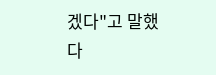겠다"고 말했다